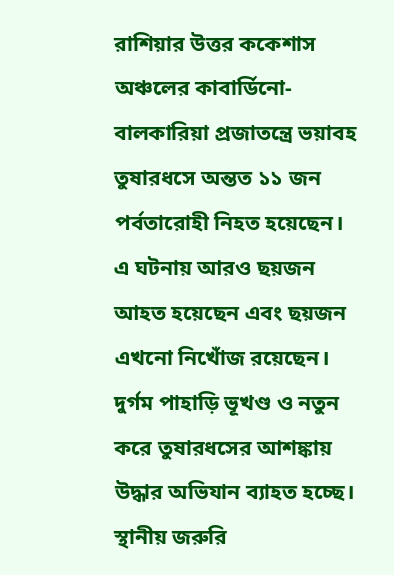রাশিয়ার উত্তর ককেশাস অঞ্চলের কাবার্ডিনো-বালকারিয়া প্রজাতন্ত্রে ভয়াবহ তুষারধসে অন্তত ১১ জন পর্বতারোহী নিহত হয়েছেন। এ ঘটনায় আরও ছয়জন আহত হয়েছেন এবং ছয়জন এখনো নিখোঁজ রয়েছেন। দুর্গম পাহাড়ি ভূখণ্ড ও নতুন করে তুষারধসের আশঙ্কায় উদ্ধার অভিযান ব্যাহত হচ্ছে।
স্থানীয় জরুরি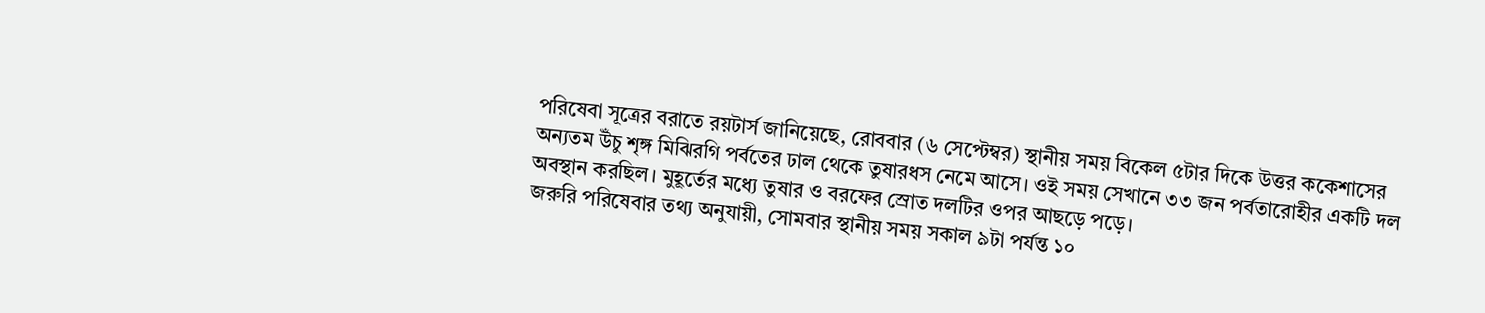পরিষেবা সূত্রের বরাতে রয়টার্স জানিয়েছে, রোববার (৬ সেপ্টেম্বর) স্থানীয় সময় বিকেল ৫টার দিকে উত্তর ককেশাসের অন্যতম উঁচু শৃঙ্গ মিঝিরগি পর্বতের ঢাল থেকে তুষারধস নেমে আসে। ওই সময় সেখানে ৩৩ জন পর্বতারোহীর একটি দল অবস্থান করছিল। মুহূর্তের মধ্যে তুষার ও বরফের স্রোত দলটির ওপর আছড়ে পড়ে।
জরুরি পরিষেবার তথ্য অনুযায়ী, সোমবার স্থানীয় সময় সকাল ৯টা পর্যন্ত ১০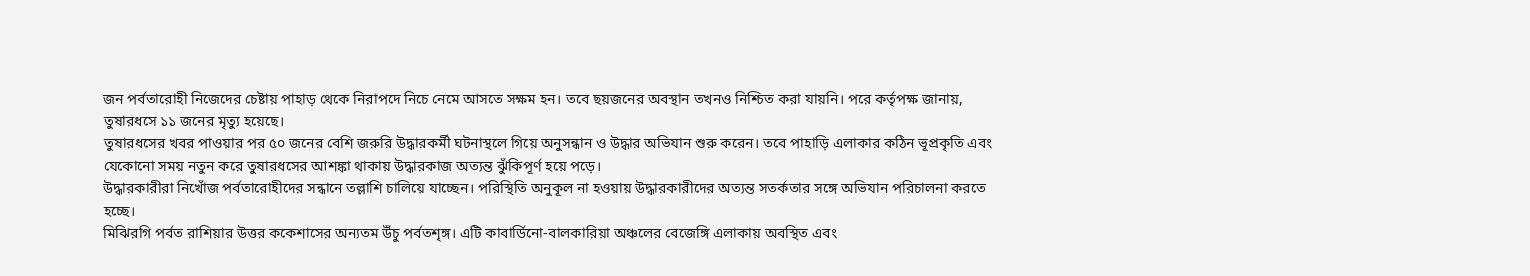জন পর্বতারোহী নিজেদের চেষ্টায় পাহাড় থেকে নিরাপদে নিচে নেমে আসতে সক্ষম হন। তবে ছয়জনের অবস্থান তখনও নিশ্চিত করা যায়নি। পরে কর্তৃপক্ষ জানায়, তুষারধসে ১১ জনের মৃত্যু হয়েছে।
তুষারধসের খবর পাওয়ার পর ৫০ জনের বেশি জরুরি উদ্ধারকর্মী ঘটনাস্থলে গিয়ে অনুসন্ধান ও উদ্ধার অভিযান শুরু করেন। তবে পাহাড়ি এলাকার কঠিন ভূপ্রকৃতি এবং যেকোনো সময় নতুন করে তুষারধসের আশঙ্কা থাকায় উদ্ধারকাজ অত্যন্ত ঝুঁকিপূর্ণ হয়ে পড়ে।
উদ্ধারকারীরা নিখোঁজ পর্বতারোহীদের সন্ধানে তল্লাশি চালিয়ে যাচ্ছেন। পরিস্থিতি অনুকূল না হওয়ায় উদ্ধারকারীদের অত্যন্ত সতর্কতার সঙ্গে অভিযান পরিচালনা করতে হচ্ছে।
মিঝিরগি পর্বত রাশিয়ার উত্তর ককেশাসের অন্যতম উঁচু পর্বতশৃঙ্গ। এটি কাবার্ডিনো-বালকারিয়া অঞ্চলের বেজেঙ্গি এলাকায় অবস্থিত এবং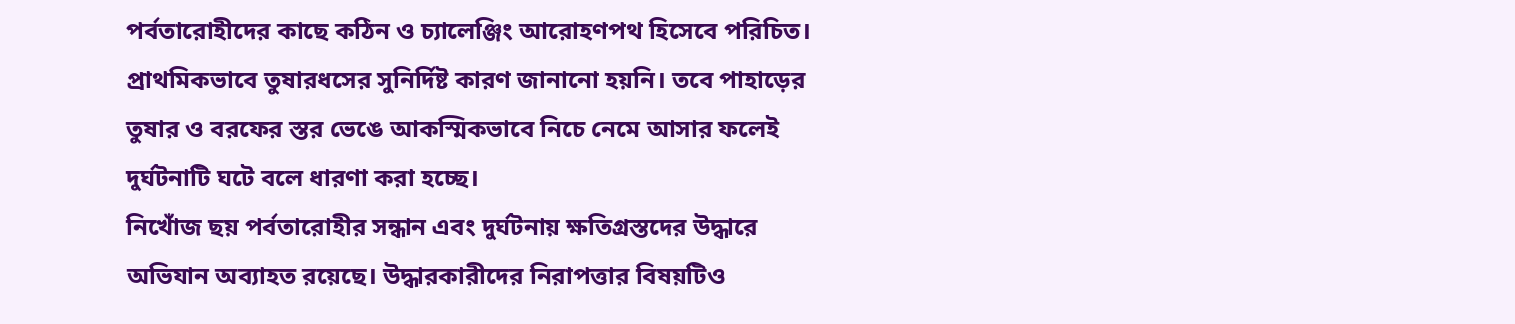পর্বতারোহীদের কাছে কঠিন ও চ্যালেঞ্জিং আরোহণপথ হিসেবে পরিচিত।
প্রাথমিকভাবে তুষারধসের সুনির্দিষ্ট কারণ জানানো হয়নি। তবে পাহাড়ের তুষার ও বরফের স্তর ভেঙে আকস্মিকভাবে নিচে নেমে আসার ফলেই দুর্ঘটনাটি ঘটে বলে ধারণা করা হচ্ছে।
নিখোঁজ ছয় পর্বতারোহীর সন্ধান এবং দুর্ঘটনায় ক্ষতিগ্রস্তদের উদ্ধারে অভিযান অব্যাহত রয়েছে। উদ্ধারকারীদের নিরাপত্তার বিষয়টিও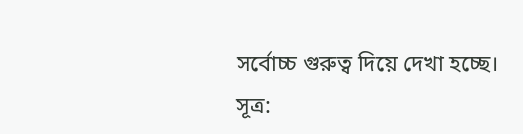সর্বোচ্চ গুরুত্ব দিয়ে দেখা হচ্ছে।
সূত্র: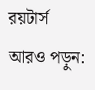রয়টার্স
আরও পড়ুন: